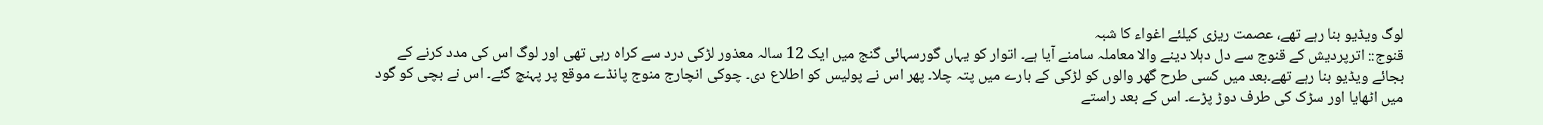لوگ ویڈیو بنا رہے تھے، عصمت ریزی کیلئے اغواء کا شبہ
قنوج:: اترپردیش کے قنوج سے دل دہلا دینے والا معاملہ سامنے آیا ہے۔ اتوار کو یہاں گورسہائی گنج میں ایک 12 سالہ معذور لڑکی درد سے کراہ رہی تھی اور لوگ اس کی مدد کرنے کے بجائے ویڈیو بنا رہے تھے۔بعد میں کسی طرح گھر والوں کو لڑکی کے بارے میں پتہ چلا۔ پھر اس نے پولیس کو اطلاع دی۔ چوکی انچارج منوج پانڈے موقع پر پہنچ گئے۔ اس نے بچی کو گود میں اٹھایا اور سڑک کی طرف دوڑ پڑے۔ اس کے بعد راستے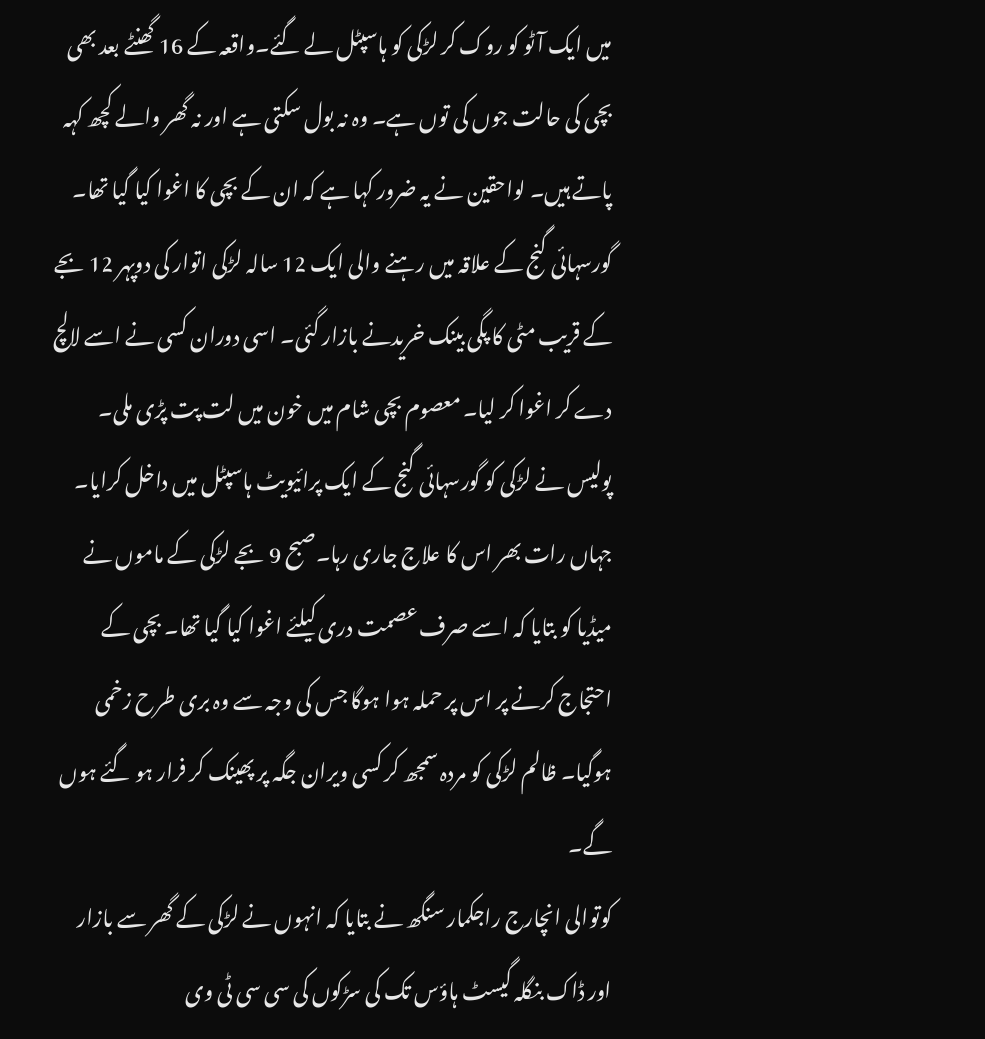میں ایک آٹو کو روک کر لڑکی کو ہاسپٹل لے گئے۔واقعہ کے 16 گھنٹے بعد بھی بچی کی حالت جوں کی توں ہے۔ وہ نہ بول سکتی ہے اور نہ گھر والے کچھ کہہ پاتے ہیں۔ لواحقین نے یہ ضرور کہا ہے کہ ان کے بچی کا اغوا کیا گیا تھا۔ گورسہائی گنج کے علاقہ میں رہنے والی ایک 12 سالہ لڑکی اتوار کی دوپہر 12 بجے کے قریب مٹی کا پگی بینک خریدنے بازار گئی۔ اسی دوران کسی نے اسے لالچ دے کر اغوا کر لیا۔ معصوم بچی شام میں خون میں لت پت پڑی ملی۔ پولیس نے لڑکی کو گورسہائی گنج کے ایک پرائیویٹ ہاسپٹل میں داخل کرایا۔ جہاں رات بھر اس کا علاج جاری رہا۔صبح 9 بجے لڑکی کے ماموں نے میڈیا کو بتایا کہ اسے صرف عصمت دری کیلئے اغوا کیا گیا تھا۔ بچی کے احتجاج کرنے پر اس پر حملہ ہوا ہوگا جس کی وجہ سے وہ بری طرح زخمی ہوگیا۔ ظالم لڑکی کو مردہ سمجھ کر کسی ویران جگہ پر پھینک کر فرار ہو گئے ہوں گے۔
کوتوالی انچارج راجکمار سنگھ نے بتایا کہ انہوں نے لڑکی کے گھر سے بازار اور ڈاک بنگلہ گیسٹ ہاؤس تک کی سڑکوں کی سی سی ٹی وی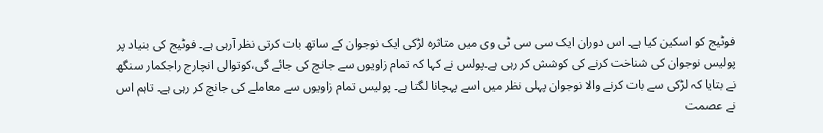فوٹیج کو اسکین کیا ہے۔ اس دوران ایک سی سی ٹی وی میں متاثرہ لڑکی ایک نوجوان کے ساتھ بات کرتی نظر آرہی ہے۔ فوٹیج کی بنیاد پر پولیس نوجوان کی شناخت کرنے کی کوشش کر رہی ہے۔پولس نے کہا کہ تمام زاویوں سے جانچ کی جائے گی،کوتوالی انچارج راجکمار سنگھ نے بتایا کہ لڑکی سے بات کرنے والا نوجوان پہلی نظر میں اسے پہچانا لگتا ہے۔ پولیس تمام زاویوں سے معاملے کی جانچ کر رہی ہے۔ تاہم اس نے عصمت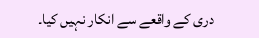دری کے واقعے سے انکار نہیں کیا۔